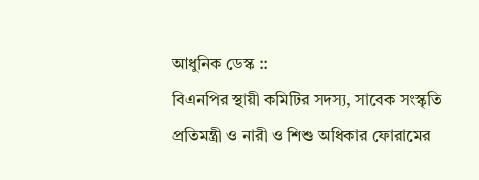আধুনিক ডেস্ক ::
বিএনপির স্থায়ী কমিটির সদস্য, সাবেক সংস্কৃতি প্রতিমন্ত্রী ও নারী ও শিশু অধিকার ফোরামের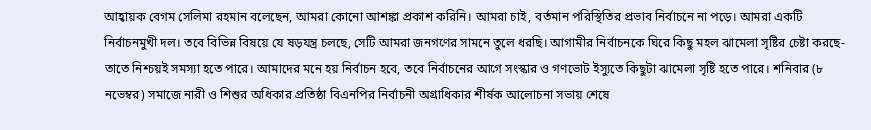আহ্বায়ক বেগম সেলিমা রহমান বলেছেন, আমরা কোনো আশঙ্কা প্রকাশ করিনি। আমরা চাই, বর্তমান পরিস্থিতির প্রভাব নির্বাচনে না পড়ে। আমরা একটি নির্বাচনমুখী দল। তবে বিভিন্ন বিষয়ে যে ষড়যন্ত্র চলছে, সেটি আমরা জনগণের সামনে তুলে ধরছি। আগামীর নির্বাচনকে ঘিরে কিছু মহল ঝামেলা সৃষ্টির চেষ্টা করছে-তাতে নিশ্চয়ই সমস্যা হতে পারে। আমাদের মনে হয় নির্বাচন হবে, তবে নির্বাচনের আগে সংস্কার ও গণভোট ইস্যুতে কিছুটা ঝামেলা সৃষ্টি হতে পারে। শনিবার (৮ নভেম্বর) সমাজে নারী ও শিশুর অধিকার প্রতিষ্ঠা বিএনপির নির্বাচনী অগ্রাধিকার শীর্ষক আলোচনা সভায় শেষে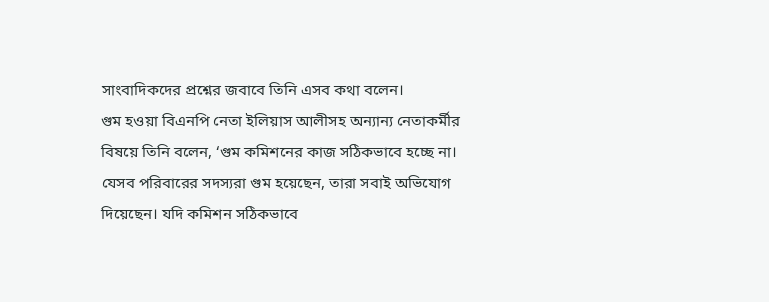সাংবাদিকদের প্রশ্নের জবাবে তিনি এসব কথা বলেন।
গুম হওয়া বিএনপি নেতা ইলিয়াস আলীসহ অন্যান্য নেতাকর্মীর বিষয়ে তিনি বলেন, ‘গুম কমিশনের কাজ সঠিকভাবে হচ্ছে না। যেসব পরিবারের সদস্যরা গুম হয়েছেন, তারা সবাই অভিযোগ দিয়েছেন। যদি কমিশন সঠিকভাবে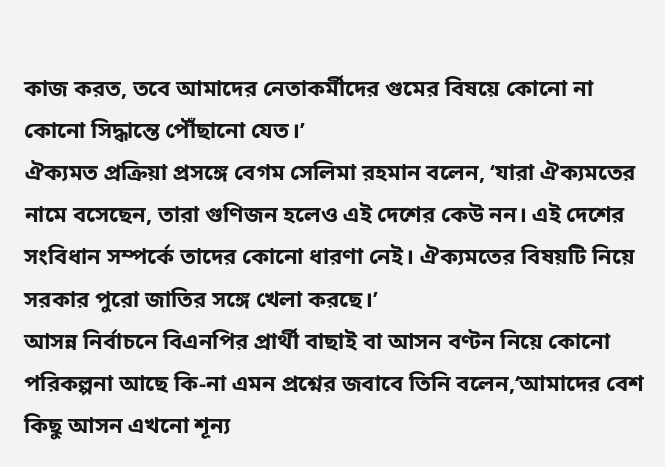কাজ করত, তবে আমাদের নেতাকর্মীদের গুমের বিষয়ে কোনো না কোনো সিদ্ধান্তে পৌঁছানো যেত।’
ঐক্যমত প্রক্রিয়া প্রসঙ্গে বেগম সেলিমা রহমান বলেন, ‘যারা ঐক্যমতের নামে বসেছেন, তারা গুণিজন হলেও এই দেশের কেউ নন। এই দেশের সংবিধান সম্পর্কে তাদের কোনো ধারণা নেই। ঐক্যমতের বিষয়টি নিয়ে সরকার পুরো জাতির সঙ্গে খেলা করছে।’
আসন্ন নির্বাচনে বিএনপির প্রার্থী বাছাই বা আসন বণ্টন নিয়ে কোনো পরিকল্পনা আছে কি-না এমন প্রশ্নের জবাবে তিনি বলেন,‘আমাদের বেশ কিছু আসন এখনো শূন্য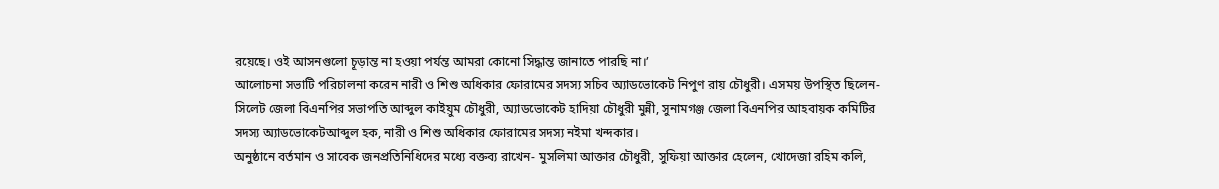রয়েছে। ওই আসনগুলো চূড়ান্ত না হওয়া পর্যন্ত আমরা কোনো সিদ্ধান্ত জানাতে পারছি না।’
আলোচনা সভাটি পরিচালনা করেন নারী ও শিশু অধিকার ফোরামের সদস্য সচিব অ্যাডভোকেট নিপুণ রায় চৌধুরী। এসময় উপস্থিত ছিলেন- সিলেট জেলা বিএনপির সভাপতি আব্দুল কাইয়ুম চৌধুরী, অ্যাডভোকেট হাদিয়া চৌধুরী মুন্নী, সুনামগঞ্জ জেলা বিএনপির আহবায়ক কমিটির সদস্য অ্যাডভোকেটআব্দুল হক, নারী ও শিশু অধিকার ফোরামের সদস্য নইমা খন্দকার।
অনুষ্ঠানে বর্তমান ও সাবেক জনপ্রতিনিধিদের মধ্যে বক্তব্য রাখেন- মুসলিমা আক্তার চৌধুরী, সুফিয়া আক্তার হেলেন, খোদেজা রহিম কলি,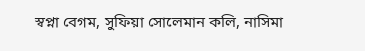স্বপ্না বেগম, সুফিয়া সোলেমান কলি, নাসিমা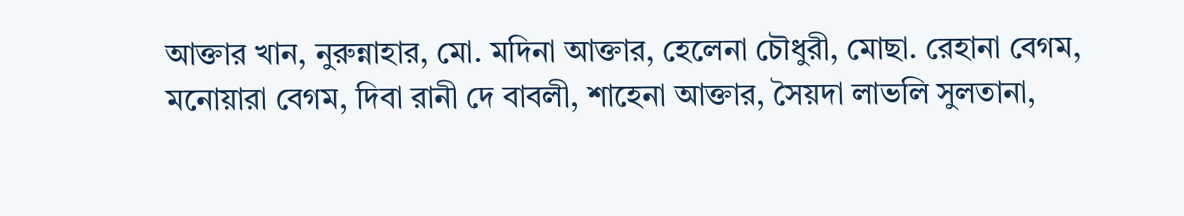আক্তার খান, নুরুন্নাহার, মো. মদিনা আক্তার, হেলেনা চৌধুরী, মোছা. রেহানা বেগম, মনোয়ারা বেগম, দিবা রানী দে বাবলী, শাহেনা আক্তার, সৈয়দা লাভলি সুলতানা,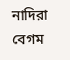নাদিরা বেগম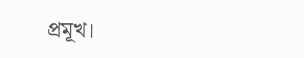প্রমূখ।